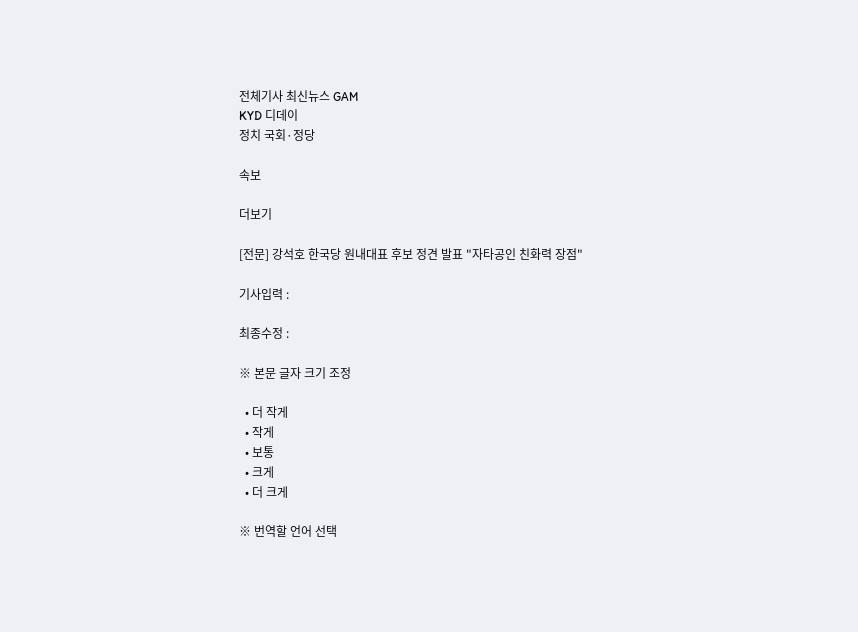전체기사 최신뉴스 GAM
KYD 디데이
정치 국회·정당

속보

더보기

[전문] 강석호 한국당 원내대표 후보 정견 발표 "자타공인 친화력 장점"

기사입력 :

최종수정 :

※ 본문 글자 크기 조정

  • 더 작게
  • 작게
  • 보통
  • 크게
  • 더 크게

※ 번역할 언어 선택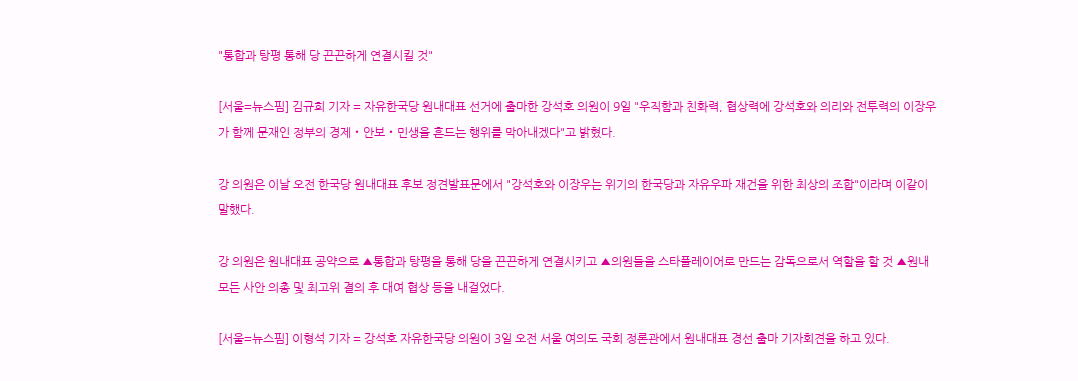"통합과 탕평 통해 당 끈끈하게 연결시킬 것"

[서울=뉴스핌] 김규희 기자 = 자유한국당 원내대표 선거에 출마한 강석호 의원이 9일 "우직함과 친화력, 협상력에 강석호와 의리와 전투력의 이장우가 함께 문재인 정부의 경제‧안보‧민생을 흔드는 행위를 막아내겠다"고 밝혔다.

강 의원은 이날 오전 한국당 원내대표 후보 정견발표문에서 "강석호와 이장우는 위기의 한국당과 자유우파 재건을 위한 최상의 조합"이라며 이같이 말했다.

강 의원은 원내대표 공약으로 ▲통합과 탕평을 통해 당을 끈끈하게 연결시키고 ▲의원들을 스타플레이어로 만드는 감독으로서 역할을 할 것 ▲원내 모든 사안 의총 및 최고위 결의 후 대여 협상 등을 내걸었다.

[서울=뉴스핌] 이형석 기자 = 강석호 자유한국당 의원이 3일 오전 서울 여의도 국회 정론관에서 원내대표 경선 출마 기자회견을 하고 있다.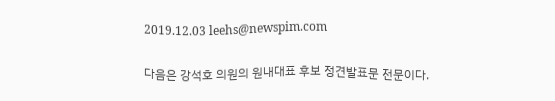2019.12.03 leehs@newspim.com

다음은 강석호 의원의 원내대표 후보 정견발표문 전문이다.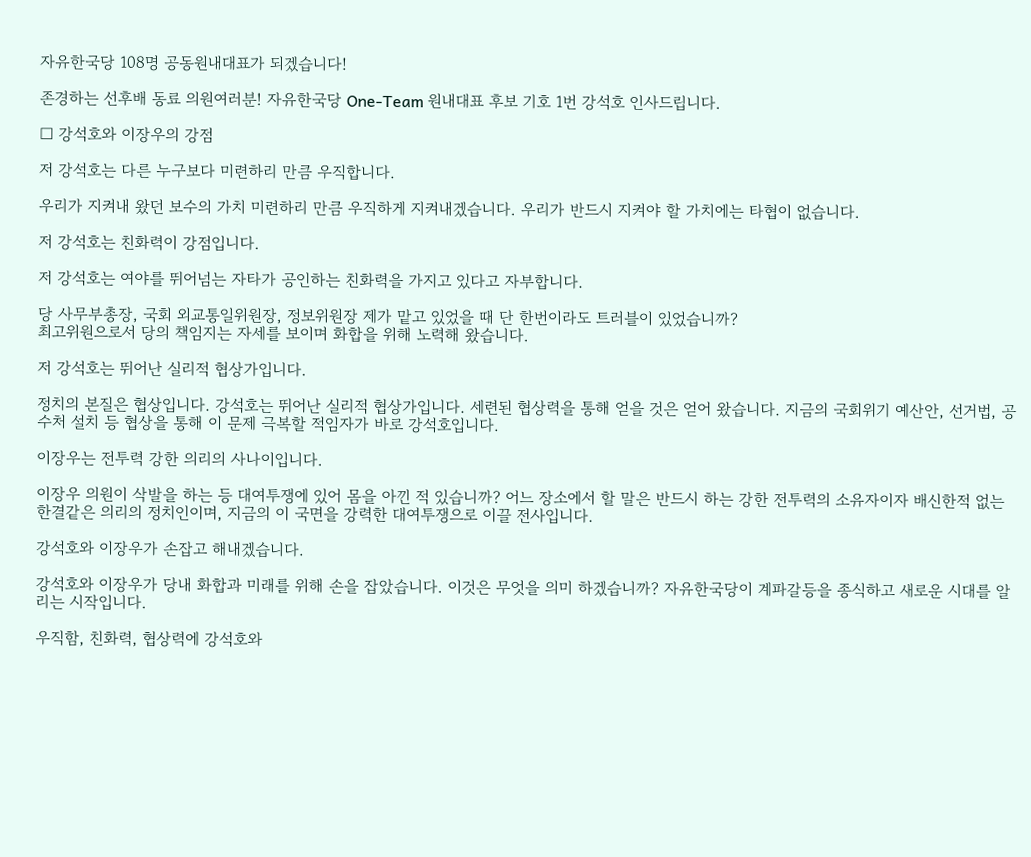자유한국당 108명 공동원내대표가 되겠습니다!

존경하는 선후배 동료 의원여러분! 자유한국당 One-Team 원내대표 후보 기호 1번 강석호 인사드립니다.

□ 강석호와 이장우의 강점

저 강석호는 다른 누구보다 미련하리 만큼 우직합니다.

우리가 지켜내 왔던 보수의 가치 미련하리 만큼 우직하게 지켜내겠습니다. 우리가 반드시 지켜야 할 가치에는 타협이 없습니다.

저 강석호는 친화력이 강점입니다.

저 강석호는 여야를 뛰어넘는 자타가 공인하는 친화력을 가지고 있다고 자부합니다.

당 사무부총장, 국회 외교통일위원장, 정보위원장 제가 맡고 있었을 때 단 한번이라도 트러블이 있었습니까?
최고위원으로서 당의 책임지는 자세를 보이며 화합을 위해 노력해 왔습니다.

저 강석호는 뛰어난 실리적 협상가입니다.

정치의 본질은 협상입니다. 강석호는 뛰어난 실리적 협상가입니다. 세련된 협상력을 통해 얻을 것은 얻어 왔습니다. 지금의 국회위기 예산안, 선거법, 공수처 설치 등 협상을 통해 이 문제 극복할 적임자가 바로 강석호입니다.

이장우는 전투력 강한 의리의 사나이입니다.

이장우 의원이 삭발을 하는 등 대여투쟁에 있어 몸을 아낀 적 있습니까? 어느 장소에서 할 말은 반드시 하는 강한 전투력의 소유자이자 배신한적 없는 한결같은 의리의 정치인이며, 지금의 이 국면을 강력한 대여투쟁으로 이끌 전사입니다.

강석호와 이장우가 손잡고 해내겠습니다.

강석호와 이장우가 당내 화합과 미래를 위해 손을 잡았습니다. 이것은 무엇을 의미 하겠습니까? 자유한국당이 계파갈등을 종식하고 새로운 시대를 알리는 시작입니다.

우직함, 친화력, 협상력에 강석호와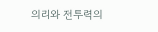의리와 전투력의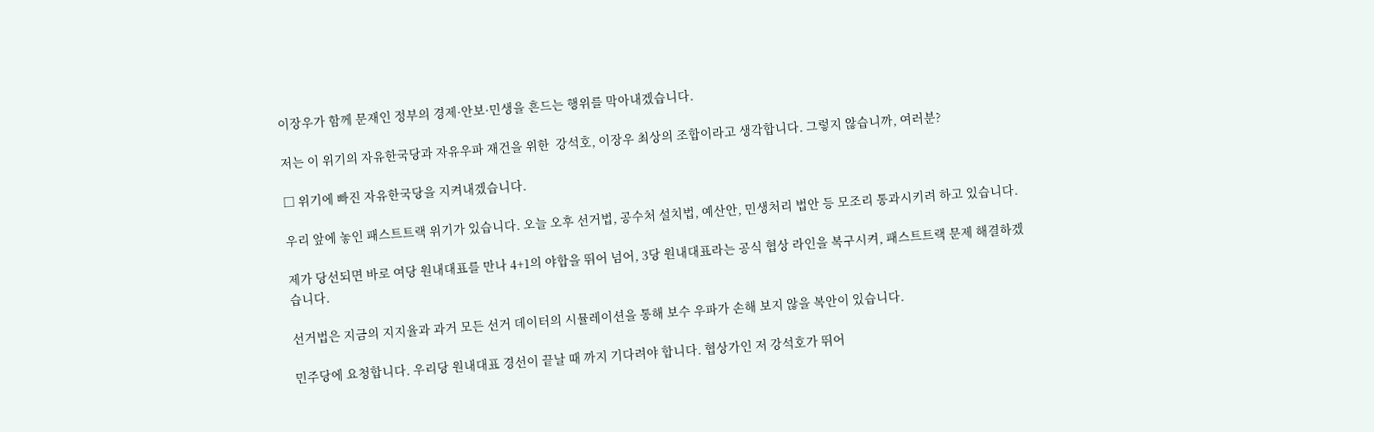이장우가 함께 문재인 정부의 경제·안보·민생을 흔드는 행위를 막아내겠습니다.

저는 이 위기의 자유한국당과 자유우파 재건을 위한  강석호, 이장우 최상의 조합이라고 생각합니다. 그렇지 않습니까, 여러분?

□ 위기에 빠진 자유한국당을 지켜내겠습니다.

우리 앞에 놓인 패스트트랙 위기가 있습니다. 오늘 오후 선거법, 공수처 설치법, 예산안, 민생처리 법안 등 모조리 통과시키려 하고 있습니다.

제가 당선되면 바로 여당 원내대표를 만나 4+1의 야합을 뛰어 넘어, 3당 원내대표라는 공식 협상 라인을 복구시켜, 패스트트랙 문제 해결하겠습니다.

선거법은 지금의 지지율과 과거 모든 선거 데이터의 시뮬레이션을 통해 보수 우파가 손해 보지 않을 복안이 있습니다.

민주당에 요청합니다. 우리당 원내대표 경선이 끝날 때 까지 기다려야 합니다. 협상가인 저 강석호가 뛰어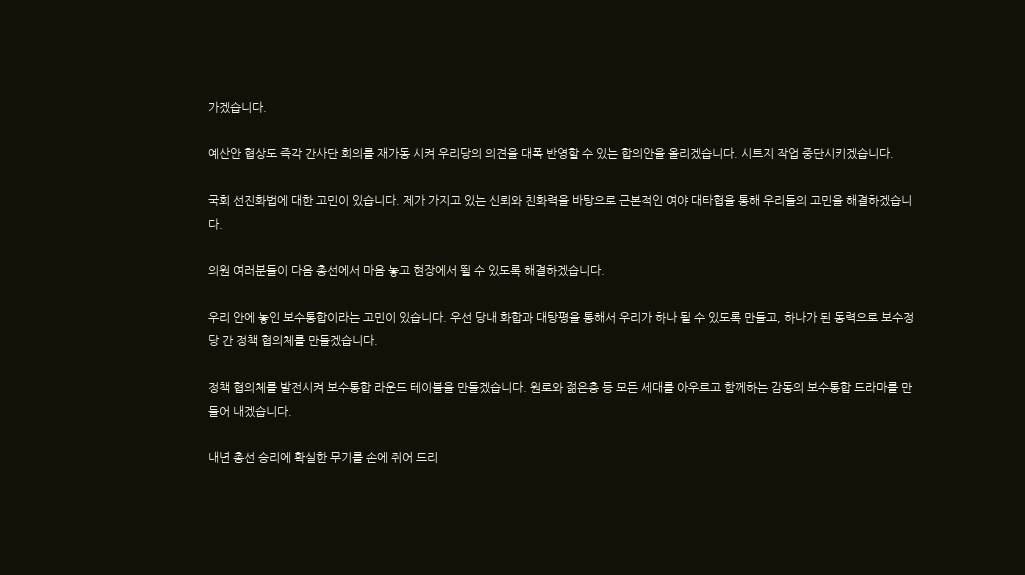가겠습니다.

예산안 협상도 즉각 간사단 회의를 재가동 시켜 우리당의 의견을 대폭 반영할 수 있는 합의안을 올리겠습니다. 시트지 작업 중단시키겠습니다.

국회 선진화법에 대한 고민이 있습니다. 제가 가지고 있는 신뢰와 친화력을 바탕으로 근본적인 여야 대타협을 통해 우리들의 고민을 해결하겠습니다.

의원 여러분들이 다음 총선에서 마음 놓고 현장에서 뛸 수 있도록 해결하겠습니다.

우리 안에 놓인 보수통합이라는 고민이 있습니다. 우선 당내 화합과 대탕평을 통해서 우리가 하나 될 수 있도록 만들고, 하나가 된 동력으로 보수정당 간 정책 협의체를 만들겠습니다.

정책 협의체를 발전시켜 보수통합 라운드 테이블을 만들겠습니다. 원로와 젊은층 등 모든 세대를 아우르고 함께하는 감동의 보수통합 드라마를 만들어 내겠습니다.

내년 총선 승리에 확실한 무기를 손에 쥐어 드리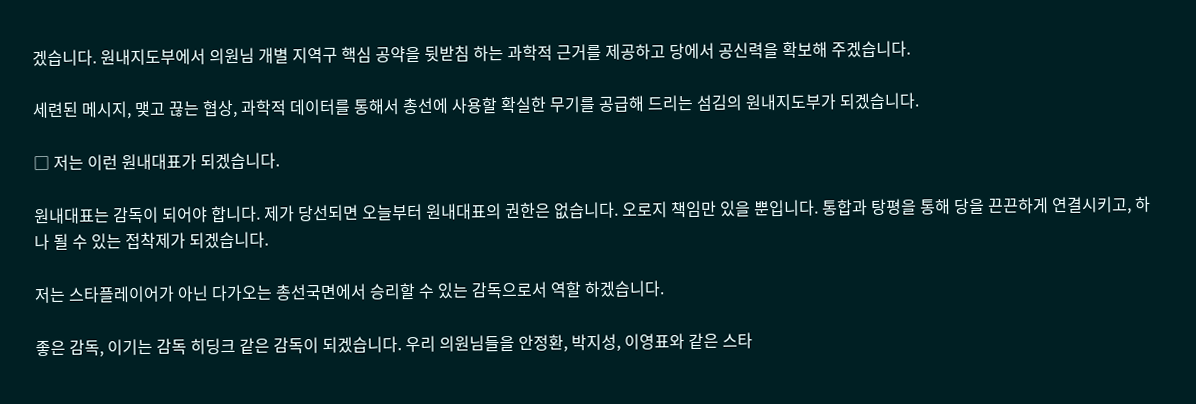겠습니다. 원내지도부에서 의원님 개별 지역구 핵심 공약을 뒷받침 하는 과학적 근거를 제공하고 당에서 공신력을 확보해 주겠습니다.

세련된 메시지, 맺고 끊는 협상, 과학적 데이터를 통해서 총선에 사용할 확실한 무기를 공급해 드리는 섬김의 원내지도부가 되겠습니다.

□ 저는 이런 원내대표가 되겠습니다.

원내대표는 감독이 되어야 합니다. 제가 당선되면 오늘부터 원내대표의 권한은 없습니다. 오로지 책임만 있을 뿐입니다. 통합과 탕평을 통해 당을 끈끈하게 연결시키고, 하나 될 수 있는 접착제가 되겠습니다.

저는 스타플레이어가 아닌 다가오는 총선국면에서 승리할 수 있는 감독으로서 역할 하겠습니다.

좋은 감독, 이기는 감독 히딩크 같은 감독이 되겠습니다. 우리 의원님들을 안정환, 박지성, 이영표와 같은 스타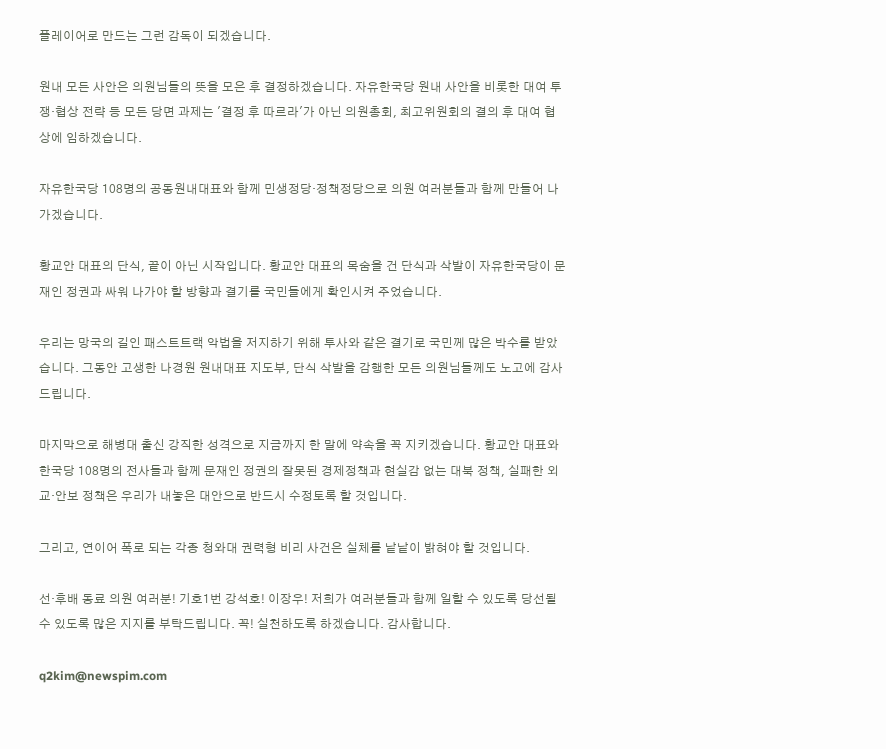플레이어로 만드는 그런 감독이 되겠습니다.

원내 모든 사안은 의원님들의 뜻을 모은 후 결정하겠습니다. 자유한국당 원내 사안을 비롯한 대여 투쟁·협상 전략 등 모든 당면 과제는 '결정 후 따르라'가 아닌 의원총회, 최고위원회의 결의 후 대여 협상에 임하겠습니다.

자유한국당 108명의 공동원내대표와 함께 민생정당·정책정당으로 의원 여러분들과 함께 만들어 나가겠습니다.

황교안 대표의 단식, 끝이 아닌 시작입니다. 황교안 대표의 목숨을 건 단식과 삭발이 자유한국당이 문재인 정권과 싸워 나가야 할 방향과 결기를 국민들에게 확인시켜 주었습니다.

우리는 망국의 길인 패스트트랙 악법을 저지하기 위해 투사와 같은 결기로 국민께 많은 박수를 받았습니다. 그동안 고생한 나경원 원내대표 지도부, 단식 삭발을 감행한 모든 의원님들께도 노고에 감사드립니다.

마지막으로 해병대 출신 강직한 성격으로 지금까지 한 말에 약속을 꼭 지키겠습니다. 황교안 대표와 한국당 108명의 전사들과 함께 문재인 정권의 잘못된 경제정책과 현실감 없는 대북 정책, 실패한 외교·안보 정책은 우리가 내놓은 대안으로 반드시 수정토록 할 것입니다.

그리고, 연이어 폭로 되는 각종 청와대 권력형 비리 사건은 실체를 낱낱이 밝혀야 할 것입니다.

선·후배 동료 의원 여러분! 기호1번 강석호! 이장우! 저희가 여러분들과 함께 일할 수 있도록 당선될 수 있도록 많은 지지를 부탁드립니다. 꼭! 실천하도록 하겠습니다. 감사합니다.

q2kim@newspim.com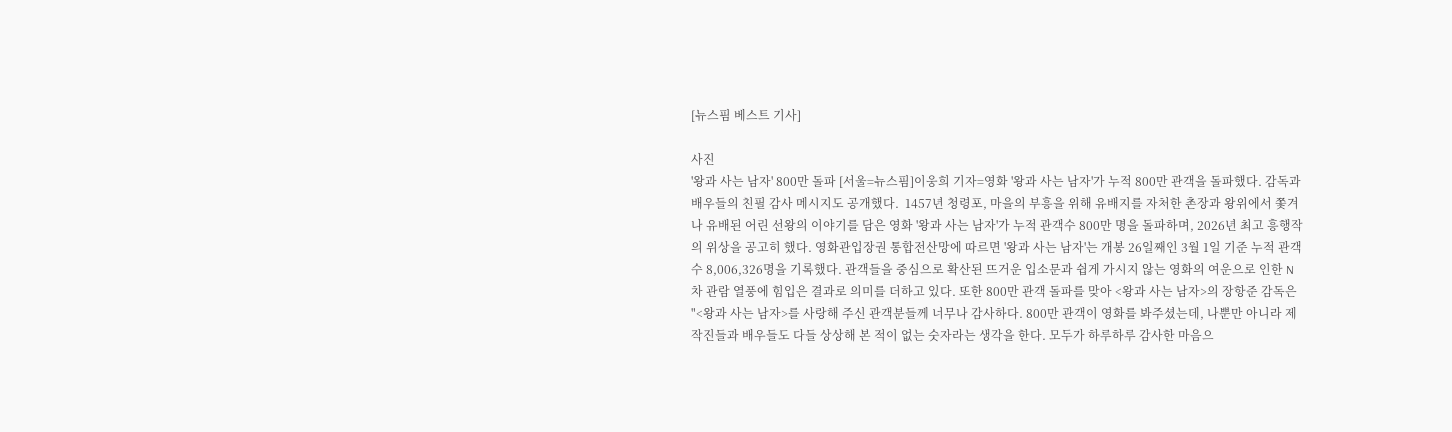[뉴스핌 베스트 기사]

사진
'왕과 사는 남자' 800만 돌파 [서울=뉴스핌]이웅희 기자=영화 '왕과 사는 남자'가 누적 800만 관객을 돌파했다. 감독과 배우들의 친필 감사 메시지도 공개했다.  1457년 청령포, 마을의 부흥을 위해 유배지를 자처한 촌장과 왕위에서 쫓겨나 유배된 어린 선왕의 이야기를 담은 영화 '왕과 사는 남자'가 누적 관객수 800만 명을 돌파하며, 2026년 최고 흥행작의 위상을 공고히 했다. 영화관입장권 통합전산망에 따르면 '왕과 사는 남자'는 개봉 26일째인 3월 1일 기준 누적 관객수 8,006,326명을 기록했다. 관객들을 중심으로 확산된 뜨거운 입소문과 쉽게 가시지 않는 영화의 여운으로 인한 N차 관람 열풍에 힘입은 결과로 의미를 더하고 있다. 또한 800만 관객 돌파를 맞아 <왕과 사는 남자>의 장항준 감독은 "<왕과 사는 남자>를 사랑해 주신 관객분들께 너무나 감사하다. 800만 관객이 영화를 봐주셨는데, 나뿐만 아니라 제작진들과 배우들도 다들 상상해 본 적이 없는 숫자라는 생각을 한다. 모두가 하루하루 감사한 마음으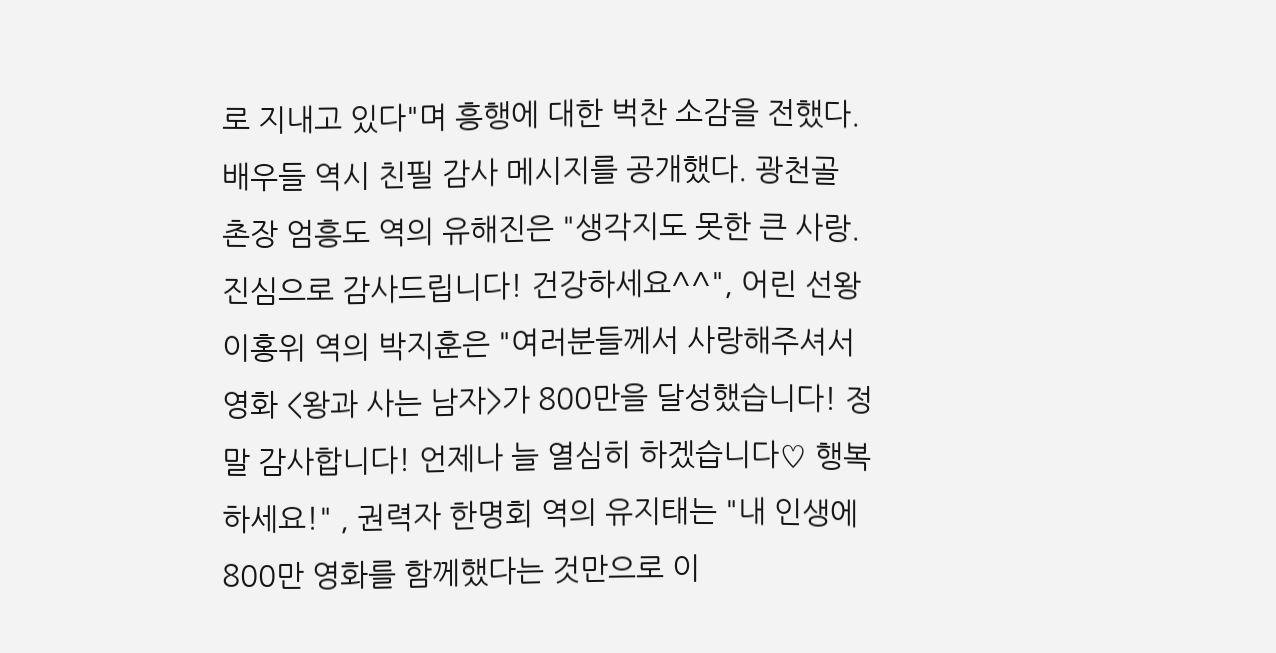로 지내고 있다"며 흥행에 대한 벅찬 소감을 전했다. 배우들 역시 친필 감사 메시지를 공개했다. 광천골 촌장 엄흥도 역의 유해진은 "생각지도 못한 큰 사랑. 진심으로 감사드립니다! 건강하세요^^", 어린 선왕 이홍위 역의 박지훈은 "여러분들께서 사랑해주셔서 영화 <왕과 사는 남자>가 800만을 달성했습니다! 정말 감사합니다! 언제나 늘 열심히 하겠습니다♡ 행복하세요!" , 권력자 한명회 역의 유지태는 "내 인생에 800만 영화를 함께했다는 것만으로 이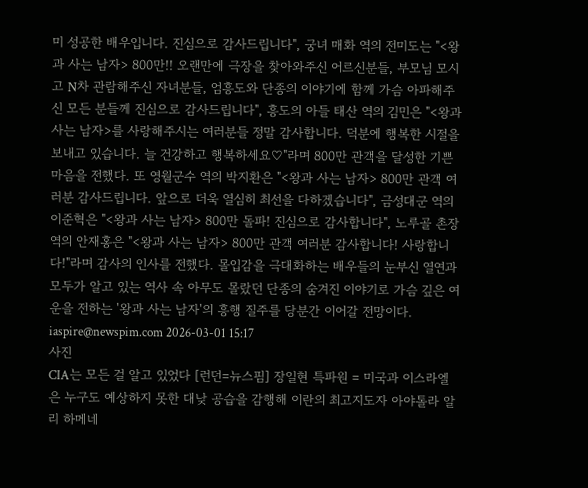미 성공한 배우입니다. 진심으로 감사드립니다", 궁녀 매화 역의 전미도는 "<왕과 사는 남자> 800만!! 오랜만에 극장을 찾아와주신 어르신분들, 부모님 모시고 N차 관람해주신 자녀분들, 엄흥도와 단종의 이야기에 함께 가슴 아파해주신 모든 분들께 진심으로 감사드립니다", 흥도의 아들 태산 역의 김민은 "<왕과 사는 남자>를 사랑해주시는 여러분들 정말 감사합니다. 덕분에 행복한 시절을 보내고 있습니다. 늘 건강하고 행복하세요♡"라며 800만 관객을 달성한 기쁜 마음을 전했다. 또 영월군수 역의 박지환은 "<왕과 사는 남자> 800만 관객 여러분 감사드립니다. 앞으로 더욱 열심히 최선을 다하겠습니다", 금성대군 역의 이준혁은 "<왕과 사는 남자> 800만 돌파! 진심으로 감사합니다", 노루골 촌장 역의 안재홍은 "<왕과 사는 남자> 800만 관객 여러분 감사합니다! 사랑합니다!"라며 감사의 인사를 전했다. 몰입감을 극대화하는 배우들의 눈부신 열연과 모두가 알고 있는 역사 속 아무도 몰랐던 단종의 숨겨진 이야기로 가슴 깊은 여운을 전하는 '왕과 사는 남자'의 흥행 질주를 당분간 이어갈 전망이다. iaspire@newspim.com 2026-03-01 15:17
사진
CIA는 모든 걸 알고 있었다 [런던=뉴스핌] 장일현 특파원 = 미국과 이스라엘은 누구도 예상하지 못한 대낮 공습을 감행해 이란의 최고지도자 아야톨라 알리 하메네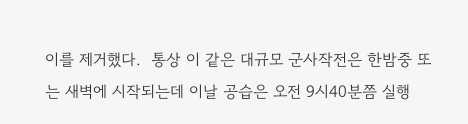이를 제거했다.  통상 이 같은 대규모 군사작전은 한밤중 또는 새벽에 시작되는데 이날 공습은 오전 9시40분쯤 실행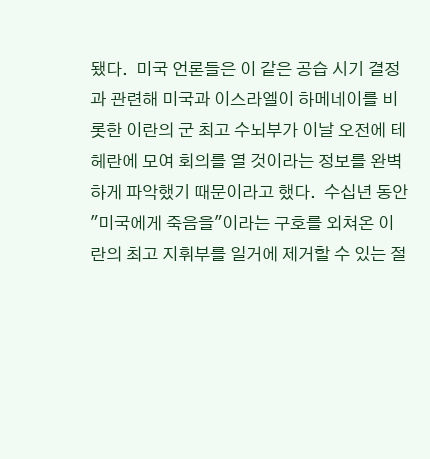됐다.  미국 언론들은 이 같은 공습 시기 결정과 관련해 미국과 이스라엘이 하메네이를 비롯한 이란의 군 최고 수뇌부가 이날 오전에 테헤란에 모여 회의를 열 것이라는 정보를 완벽하게 파악했기 때문이라고 했다.  수십년 동안 "미국에게 죽음을"이라는 구호를 외쳐온 이란의 최고 지휘부를 일거에 제거할 수 있는 절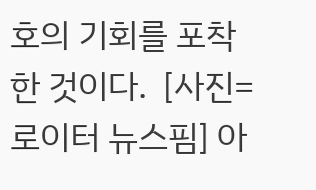호의 기회를 포착한 것이다.  [사진=로이터 뉴스핌] 아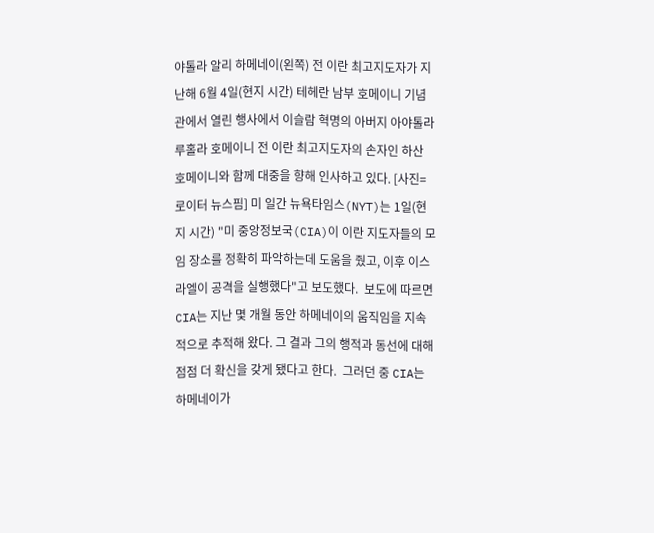야톨라 알리 하메네이(왼쪽) 전 이란 최고지도자가 지난해 6월 4일(현지 시간) 테헤란 남부 호메이니 기념관에서 열린 행사에서 이슬람 혁명의 아버지 아야톨라 루홀라 호메이니 전 이란 최고지도자의 손자인 하산 호메이니와 함께 대중을 향해 인사하고 있다. [사진=로이터 뉴스핌] 미 일간 뉴욕타임스(NYT)는 1일(현지 시간) "미 중앙정보국(CIA)이 이란 지도자들의 모임 장소를 정확히 파악하는데 도움을 줬고, 이후 이스라엘이 공격을 실행했다"고 보도했다.  보도에 따르면 CIA는 지난 몇 개월 동안 하메네이의 움직임을 지속적으로 추적해 왔다. 그 결과 그의 행적과 동선에 대해 점점 더 확신을 갖게 됐다고 한다.  그러던 중 CIA는 하메네이가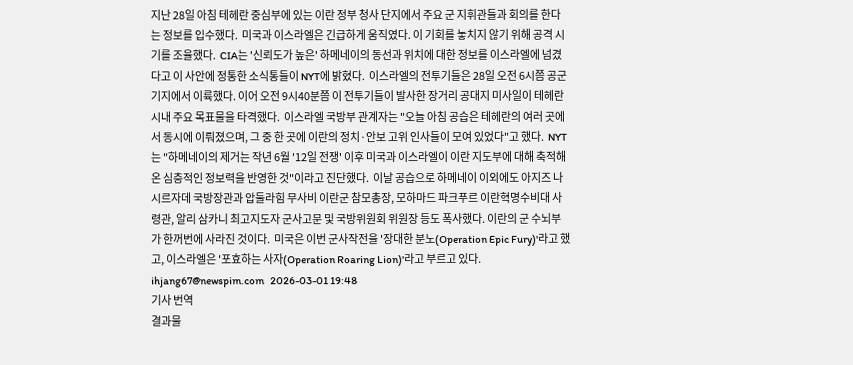지난 28일 아침 테헤란 중심부에 있는 이란 정부 청사 단지에서 주요 군 지휘관들과 회의를 한다는 정보를 입수했다.  미국과 이스라엘은 긴급하게 움직였다. 이 기회를 놓치지 않기 위해 공격 시기를 조율했다.  CIA는 '신뢰도가 높은' 하메네이의 동선과 위치에 대한 정보를 이스라엘에 넘겼다고 이 사안에 정통한 소식통들이 NYT에 밝혔다.  이스라엘의 전투기들은 28일 오전 6시쯤 공군기지에서 이륙했다. 이어 오전 9시40분쯤 이 전투기들이 발사한 장거리 공대지 미사일이 테헤란 시내 주요 목표물을 타격했다.  이스라엘 국방부 관계자는 "오늘 아침 공습은 테헤란의 여러 곳에서 동시에 이뤄졌으며, 그 중 한 곳에 이란의 정치·안보 고위 인사들이 모여 있었다"고 했다.  NYT는 "하메네이의 제거는 작년 6월 '12일 전쟁' 이후 미국과 이스라엘이 이란 지도부에 대해 축적해 온 심층적인 정보력을 반영한 것"이라고 진단했다.  이날 공습으로 하메네이 이외에도 아지즈 나시르자데 국방장관과 압둘라힘 무사비 이란군 참모총장, 모하마드 파크푸르 이란혁명수비대 사령관, 알리 삼카니 최고지도자 군사고문 및 국방위원회 위원장 등도 폭사했다. 이란의 군 수뇌부가 한꺼번에 사라진 것이다.  미국은 이번 군사작전을 '장대한 분노(Operation Epic Fury)'라고 했고, 이스라엘은 '포효하는 사자(Operation Roaring Lion)'라고 부르고 있다.  ihjang67@newspim.com   2026-03-01 19:48
기사 번역
결과물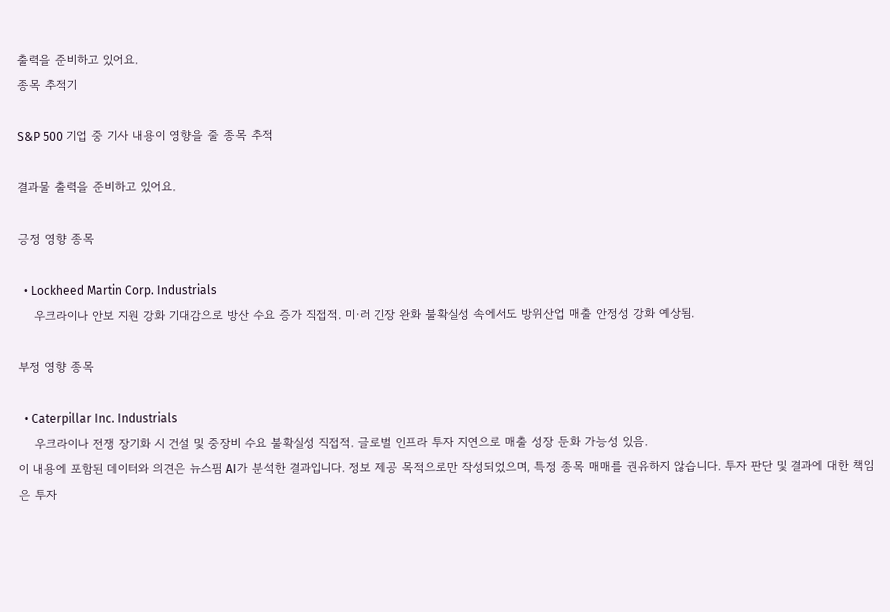출력을 준비하고 있어요.
종목 추적기

S&P 500 기업 중 기사 내용이 영향을 줄 종목 추적

결과물 출력을 준비하고 있어요.

긍정 영향 종목

  • Lockheed Martin Corp. Industrials
    우크라이나 안보 지원 강화 기대감으로 방산 수요 증가 직접적. 미·러 긴장 완화 불확실성 속에서도 방위산업 매출 안정성 강화 예상됨.

부정 영향 종목

  • Caterpillar Inc. Industrials
    우크라이나 전쟁 장기화 시 건설 및 중장비 수요 불확실성 직접적. 글로벌 인프라 투자 지연으로 매출 성장 둔화 가능성 있음.
이 내용에 포함된 데이터와 의견은 뉴스핌 AI가 분석한 결과입니다. 정보 제공 목적으로만 작성되었으며, 특정 종목 매매를 권유하지 않습니다. 투자 판단 및 결과에 대한 책임은 투자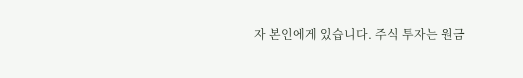자 본인에게 있습니다. 주식 투자는 원금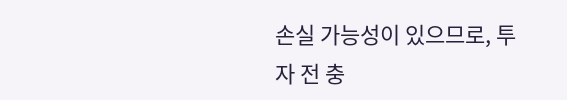손실 가능성이 있으므로, 투자 전 충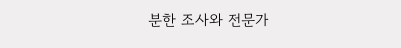분한 조사와 전문가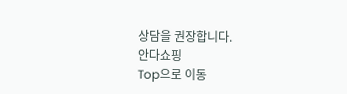상담을 권장합니다.
안다쇼핑
Top으로 이동